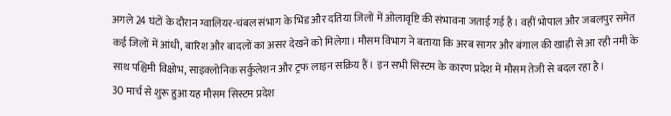अगले 24 घंटों के दौरान ग्वालियर-चंबल संभाग के भिंड और दतिया जिलों में ओलावृष्टि की संभावना जताई गई है। वहीं भोपाल और जबलपुर समेत कई जिलों में आंधी, बारिश और बादलों का असर देखने को मिलेगा। मौसम विभाग ने बताया कि अरब सागर और बंगाल की खाड़ी से आ रही नमी के साथ पश्चिमी विक्षोभ, साइक्लोनिक सर्कुलेशन और ट्रफ लाइन सक्रिय हैं। इन सभी सिस्टम के कारण प्रदेश में मौसम तेजी से बदल रहा है।
30 मार्च से शुरू हुआ यह मौसम सिस्टम प्रदेश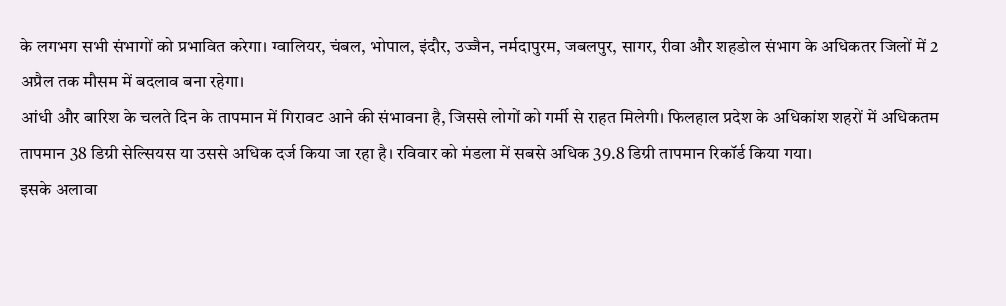के लगभग सभी संभागों को प्रभावित करेगा। ग्वालियर, चंबल, भोपाल, इंदौर, उज्जैन, नर्मदापुरम, जबलपुर, सागर, रीवा और शहडोल संभाग के अधिकतर जिलों में 2 अप्रैल तक मौसम में बदलाव बना रहेगा।
आंधी और बारिश के चलते दिन के तापमान में गिरावट आने की संभावना है, जिससे लोगों को गर्मी से राहत मिलेगी। फिलहाल प्रदेश के अधिकांश शहरों में अधिकतम तापमान 38 डिग्री सेल्सियस या उससे अधिक दर्ज किया जा रहा है। रविवार को मंडला में सबसे अधिक 39.8 डिग्री तापमान रिकॉर्ड किया गया।
इसके अलावा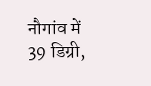नौगांव में 39 डिग्री,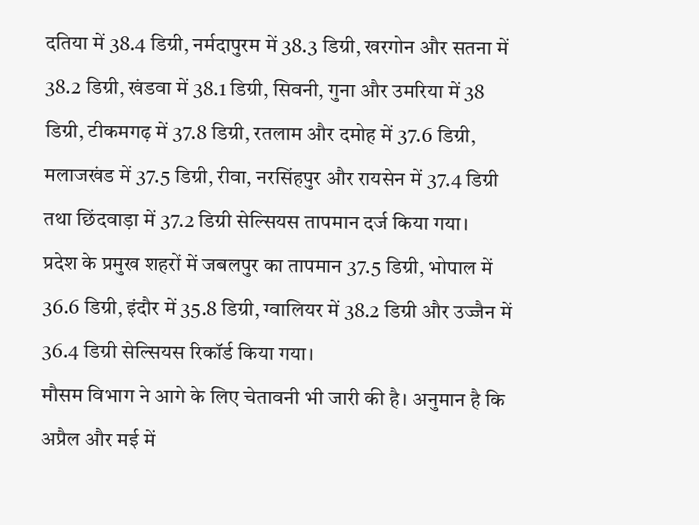दतिया में 38.4 डिग्री, नर्मदापुरम में 38.3 डिग्री, खरगोन और सतना में 38.2 डिग्री, खंडवा में 38.1 डिग्री, सिवनी, गुना और उमरिया में 38 डिग्री, टीकमगढ़ में 37.8 डिग्री, रतलाम और दमोह में 37.6 डिग्री, मलाजखंड में 37.5 डिग्री, रीवा, नरसिंहपुर और रायसेन में 37.4 डिग्री तथा छिंदवाड़ा में 37.2 डिग्री सेल्सियस तापमान दर्ज किया गया।
प्रदेश के प्रमुख शहरों में जबलपुर का तापमान 37.5 डिग्री, भोपाल में 36.6 डिग्री, इंदौर में 35.8 डिग्री, ग्वालियर में 38.2 डिग्री और उज्जैन में 36.4 डिग्री सेल्सियस रिकॉर्ड किया गया।
मौसम विभाग ने आगे के लिए चेतावनी भी जारी की है। अनुमान है कि अप्रैल और मई में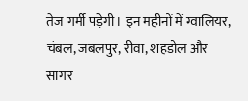तेज गर्मी पड़ेगी। इन महीनों में ग्वालियर, चंबल, जबलपुर, रीवा, शहडोल और सागर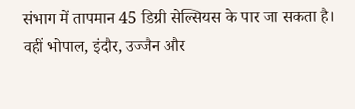संभाग में तापमान 45 डिग्री सेल्सियस के पार जा सकता है। वहीं भोपाल, इंदौर, उज्जैन और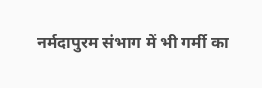नर्मदापुरम संभाग में भी गर्मी का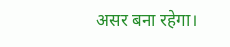असर बना रहेगा।